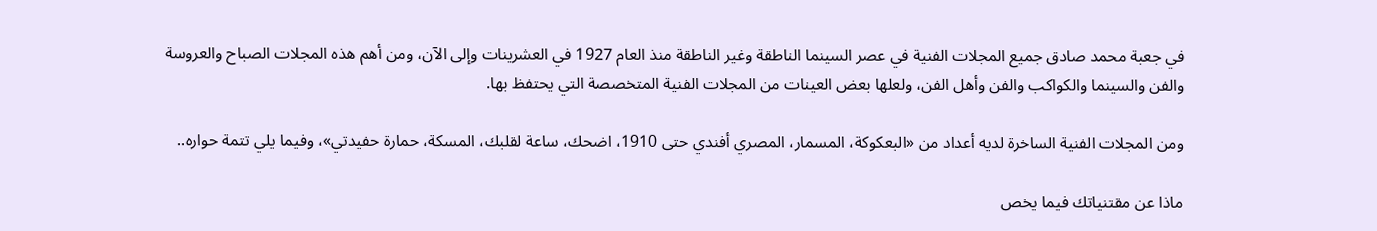في جعبة محمد صادق جميع المجلات الفنية في عصر السينما الناطقة وغير الناطقة منذ العام 1927 في العشرينات وإلى الآن، ومن أهم هذه المجلات الصباح والعروسة والفن والسينما والكواكب والفن وأهل الفن، ولعلها بعض العينات من المجلات الفنية المتخصصة التي يحتفظ بها.

ومن المجلات الفنية الساخرة لديه أعداد من «البعكوكة، المسمار، المصري أفندي حتى 1910، اضحك، ساعة لقلبك، المسكة، حمارة حفيدتي»، وفيما يلي تتمة حواره..

ماذا عن مقتنياتك فيما يخص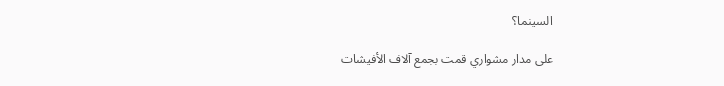السينما؟

على مدار مشواري قمت بجمع آلاف الأفيشات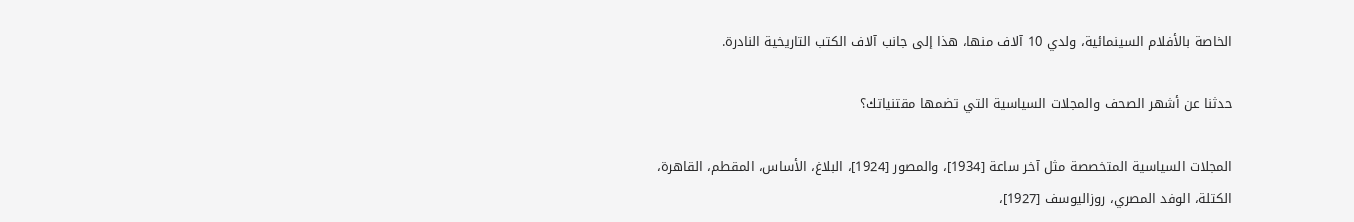الخاصة بالأفلام السينمائية، ولدي 10 آلاف منها، هذا إلى جانب آلاف الكتب التاريخية النادرة.

حدثنا عن أشهر الصحف والمجلات السياسية التي تضمها مقتنياتك؟

المجلات السياسية المتخصصة مثل آخر ساعة [1934]، والمصور [1924]، البلاغ، الأساس، المقطم، القاهرة، الكتلة، الوفد المصري، روزاليوسف [1927]،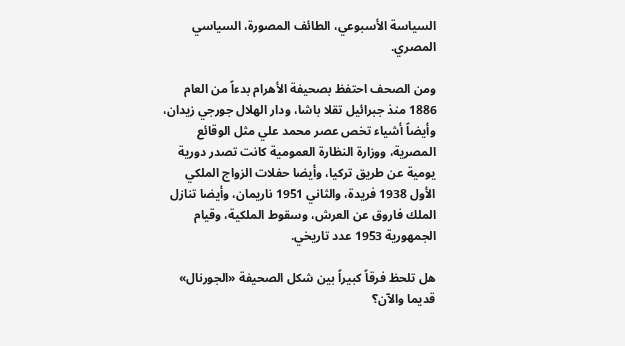السياسة الأسبوعي، الطائف المصورة، السياسي المصري.

ومن الصحف احتفظ بصحيفة الأهرام بدءاً من العام 1886 منذ جبرائيل تقلا باشا، ودار الهلال جورجي زيدان، وأيضاً أشياء تخص عصر محمد علي مثل الوقائع المصرية، ووزارة النظارة العمومية كانت تصدر دورية يومية عن طريق تركيا، وأيضا حفلات الزواج الملكي الأول 1938 فريدة، والثاني 1951 ناريمان، وأيضا تنازل الملك فاروق عن العرش، وسقوط الملكية، وقيام الجمهورية 1953 عدد تاريخي.

هل تلحظ فرقاً كبيراً بين شكل الصحيفة «الجورنال» قديما والآن؟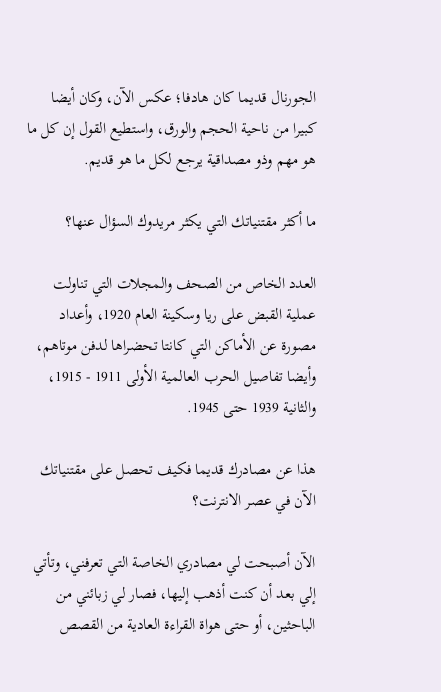الجورنال قديما كان هادفا؛ عكس الآن، وكان أيضا كبيرا من ناحية الحجم والورق، واستطيع القول إن كل ما هو مهم وذو مصداقية يرجع لكل ما هو قديم.

ما أكثر مقتنياتك التي يكثر مريدوك السؤال عنها؟

العدد الخاص من الصحف والمجلات التي تناولت عملية القبض على ريا وسكينة العام 1920، وأعداد مصورة عن الأماكن التي كانتا تحضراها لدفن موتاهم، وأيضا تفاصيل الحرب العالمية الأولى 1911 - 1915، والثانية 1939 حتى 1945.

هذا عن مصادرك قديما فكيف تحصل على مقتنياتك الآن في عصر الانترنت؟

الآن أصبحت لي مصادري الخاصة التي تعرفني، وتأتي إلي بعد أن كنت أذهب إليها، فصار لي زبائني من الباحثين، أو حتى هواة القراءة العادية من القصص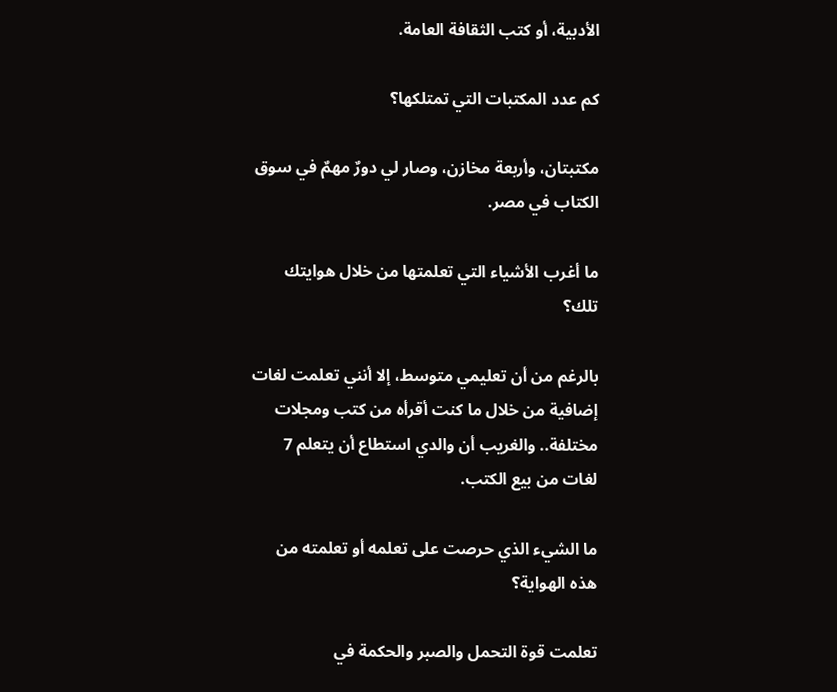الأدبية، أو كتب الثقافة العامة.

كم عدد المكتبات التي تمتلكها؟

مكتبتان، وأربعة مخازن، وصار لي دورٌ مهمٌ في سوق الكتاب في مصر.

ما أغرب الأشياء التي تعلمتها من خلال هوايتك تلك؟

بالرغم من أن تعليمي متوسط، إلا أنني تعلمت لغات إضافية من خلال ما كنت أقرأه من كتب ومجلات مختلفة.. والغريب أن والدي استطاع أن يتعلم 7 لغات من بيع الكتب.

ما الشيء الذي حرصت على تعلمه أو تعلمته من هذه الهواية؟

تعلمت قوة التحمل والصبر والحكمة في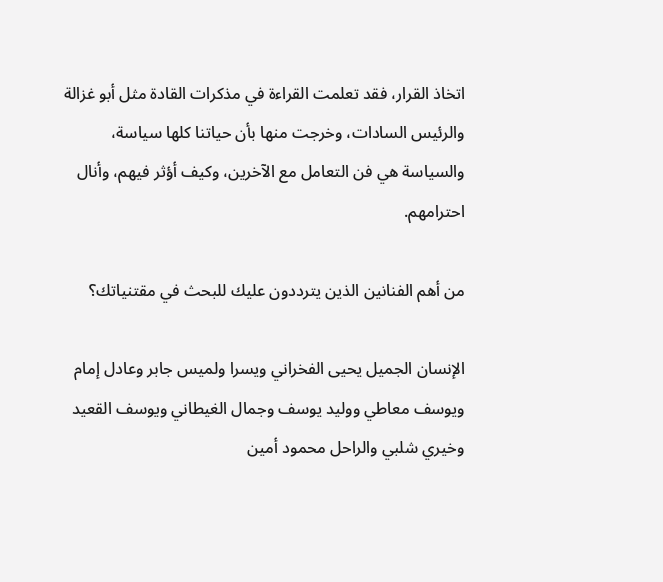اتخاذ القرار، فقد تعلمت القراءة في مذكرات القادة مثل أبو غزالة والرئيس السادات، وخرجت منها بأن حياتنا كلها سياسة، والسياسة هي فن التعامل مع الآخرين، وكيف أؤثر فيهم، وأنال احترامهم.

من أهم الفنانين الذين يترددون عليك للبحث في مقتنياتك؟

الإنسان الجميل يحيى الفخراني ويسرا ولميس جابر وعادل إمام ويوسف معاطي ووليد يوسف وجمال الغيطاني ويوسف القعيد وخيري شلبي والراحل محمود أمين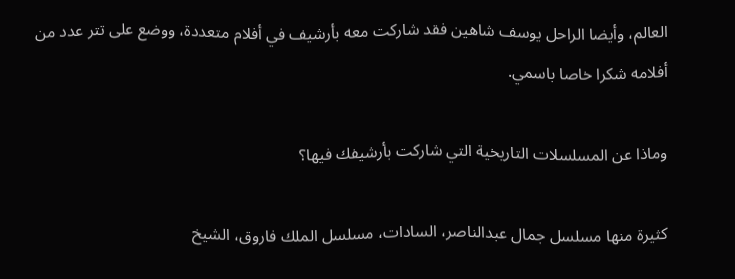العالم، وأيضا الراحل يوسف شاهين فقد شاركت معه بأرشيف في أفلام متعددة، ووضع على تتر عدد من أفلامه شكرا خاصا باسمي.

وماذا عن المسلسلات التاريخية التي شاركت بأرشيفك فيها؟

كثيرة منها مسلسل جمال عبدالناصر، السادات، مسلسل الملك فاروق، الشيخ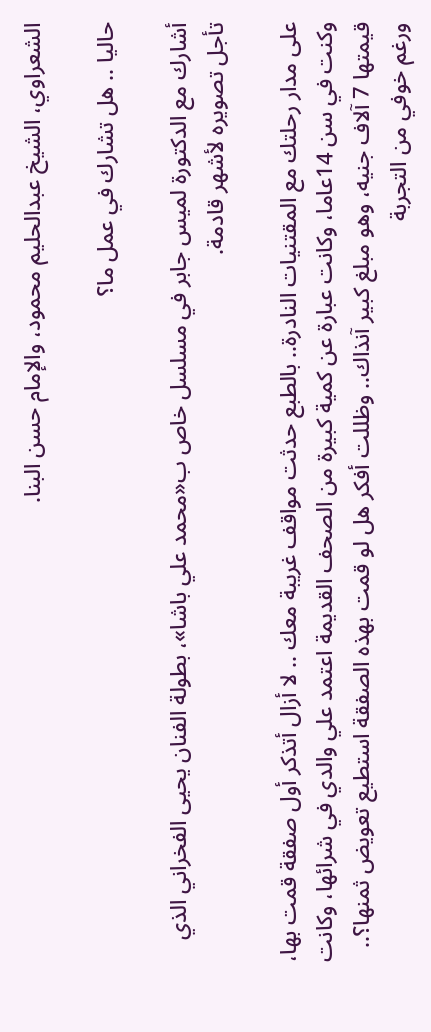الشعراوي، الشيخ عبدالحليم محمود، والإمام حسن البنا.

حاليا .. هل تشارك في عمل ما؟

أشارك مع الدكتورة لميس جابر في مسلسل خاص ب«محمد علي باشا»، بطولة الفنان يحيى الفخراني الذي تأجل تصويره لأشهر قادمة.

على مدار رحلتك مع المقتنيات النادرة.. بالطبع حدثت مواقف غريبة معك .. لا أزال أتذكر أول صفقة قمت بها، وكنت في سن 14عاما، وكانت عبارة عن كمية كبيرة من الصحف القديمة اعتمد علي والدي في شرائها، وكانت قيمتها 7 آلاف جنيه، وهو مبلغ كبير آنذاك.. وظللت أفكر هل لو قمت بهذه الصفقة استطيع تعويض ثمنها؟.. ورغم خوفي من التجربة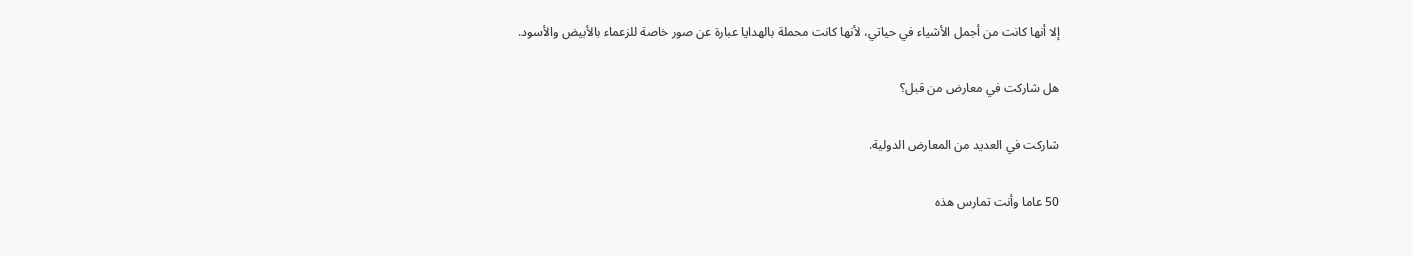إلا أنها كانت من أجمل الأشياء في حياتي، لأنها كانت محملة بالهدايا عبارة عن صور خاصة للزعماء بالأبيض والأسود.

هل شاركت في معارض من قبل؟

شاركت في العديد من المعارض الدولية.

50 عاما وأنت تمارس هذه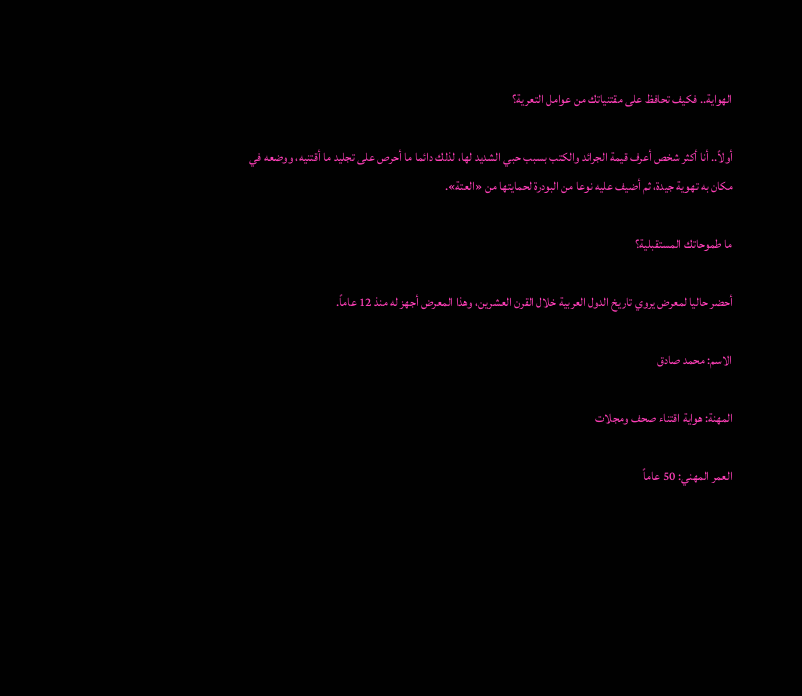الهواية.. فكيف تحافظ على مقتنياتك من عوامل التعرية؟

أولاً.. أنا أكثر شخص أعرف قيمة الجرائد والكتب بسبب حبي الشديد لها، لذلك دائما ما أحرص على تجليد ما أقتنيه، ووضعه في مكان به تهوية جيدة، ثم أضيف عليه نوعا من البودرة لحمايتها من «العتة».

ما طموحاتك المستقبلية؟

أحضر حاليا لمعرض يروي تاريخ الدول العربية خلال القرن العشرين، وهذا المعرض أجهز له منذ 12 عاماً.

الاسم: محمد صادق

المهنة: هواية اقتناء صحف ومجلات

العمر المهني: 50 عاماً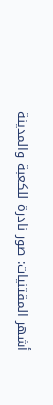أشهر المقتنيات: صور نادرة للكعبة والمدينة